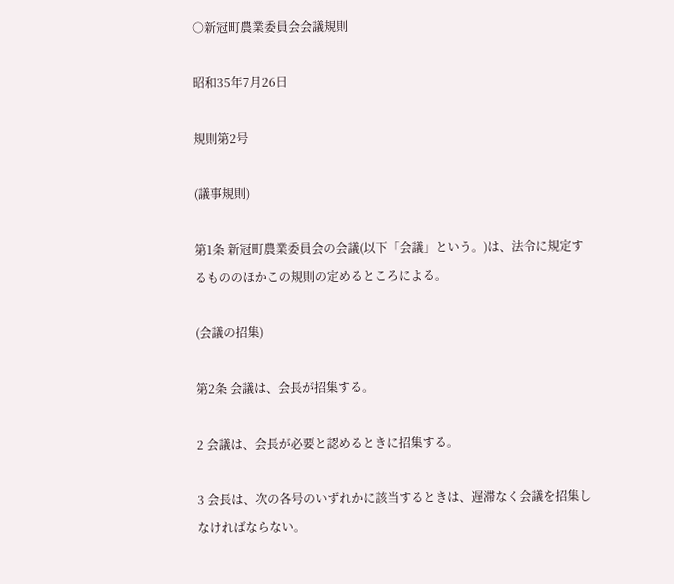○新冠町農業委員会会議規則

昭和35年7月26日

規則第2号

(議事規則)

第1条 新冠町農業委員会の会議(以下「会議」という。)は、法令に規定するもののほかこの規則の定めるところによる。

(会議の招集)

第2条 会議は、会長が招集する。

2 会議は、会長が必要と認めるときに招集する。

3 会長は、次の各号のいずれかに該当するときは、遅滞なく会議を招集しなければならない。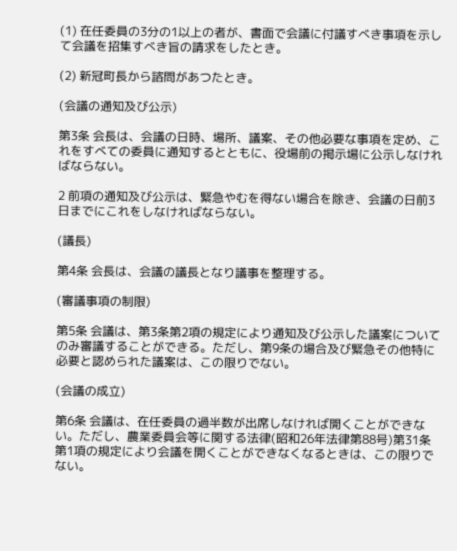(1) 在任委員の3分の1以上の者が、書面で会議に付議すべき事項を示して会議を招集すべき旨の請求をしたとき。

(2) 新冠町長から諮問があつたとき。

(会議の通知及び公示)

第3条 会長は、会議の日時、場所、議案、その他必要な事項を定め、これをすべての委員に通知するとともに、役場前の掲示場に公示しなければならない。

2 前項の通知及び公示は、緊急やむを得ない場合を除き、会議の日前3日までにこれをしなければならない。

(議長)

第4条 会長は、会議の議長となり議事を整理する。

(審議事項の制限)

第5条 会議は、第3条第2項の規定により通知及び公示した議案についてのみ審議することができる。ただし、第9条の場合及び緊急その他特に必要と認められた議案は、この限りでない。

(会議の成立)

第6条 会議は、在任委員の過半数が出席しなければ開くことができない。ただし、農業委員会等に関する法律(昭和26年法律第88号)第31条第1項の規定により会議を開くことができなくなるときは、この限りでない。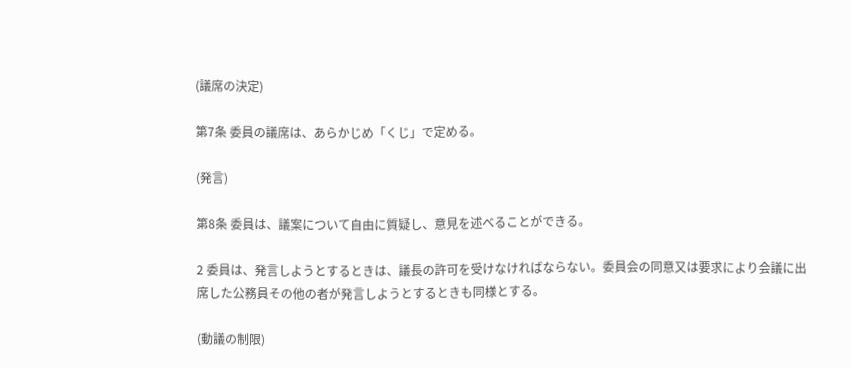(議席の決定)

第7条 委員の議席は、あらかじめ「くじ」で定める。

(発言)

第8条 委員は、議案について自由に質疑し、意見を述べることができる。

2 委員は、発言しようとするときは、議長の許可を受けなければならない。委員会の同意又は要求により会議に出席した公務員その他の者が発言しようとするときも同様とする。

(動議の制限)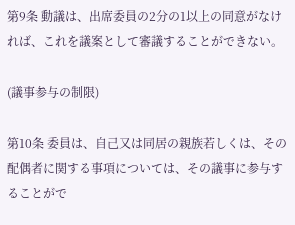第9条 動議は、出席委員の2分の1以上の同意がなければ、これを議案として審議することができない。

(議事参与の制限)

第10条 委員は、自己又は同居の親族若しくは、その配偶者に関する事項については、その議事に参与することがで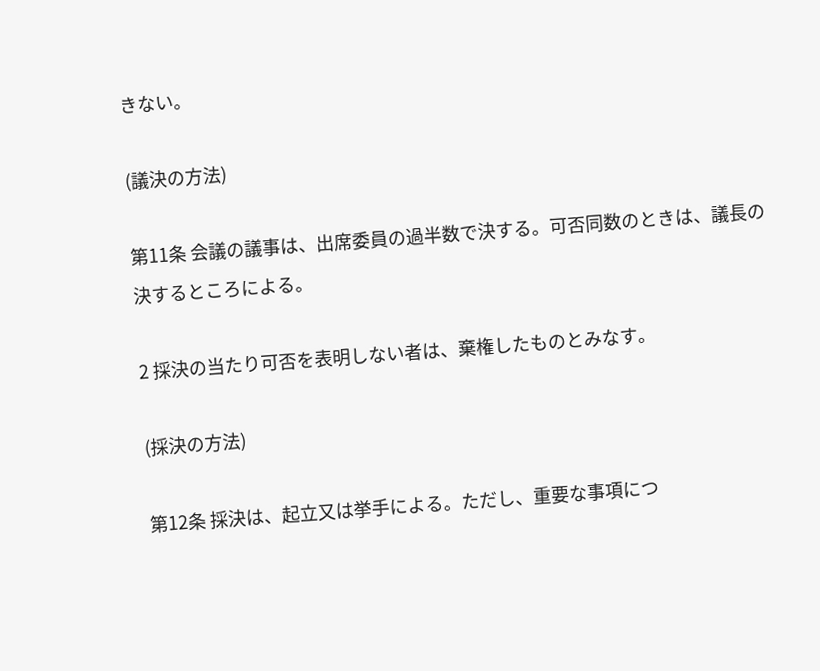きない。

(議決の方法)

第11条 会議の議事は、出席委員の過半数で決する。可否同数のときは、議長の決するところによる。

2 採決の当たり可否を表明しない者は、棄権したものとみなす。

(採決の方法)

第12条 採決は、起立又は挙手による。ただし、重要な事項につ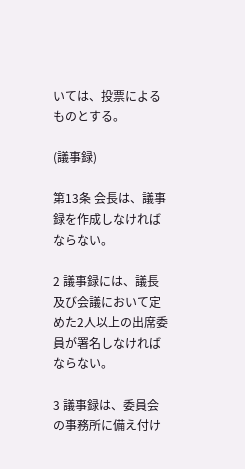いては、投票によるものとする。

(議事録)

第13条 会長は、議事録を作成しなければならない。

2 議事録には、議長及び会議において定めた2人以上の出席委員が署名しなければならない。

3 議事録は、委員会の事務所に備え付け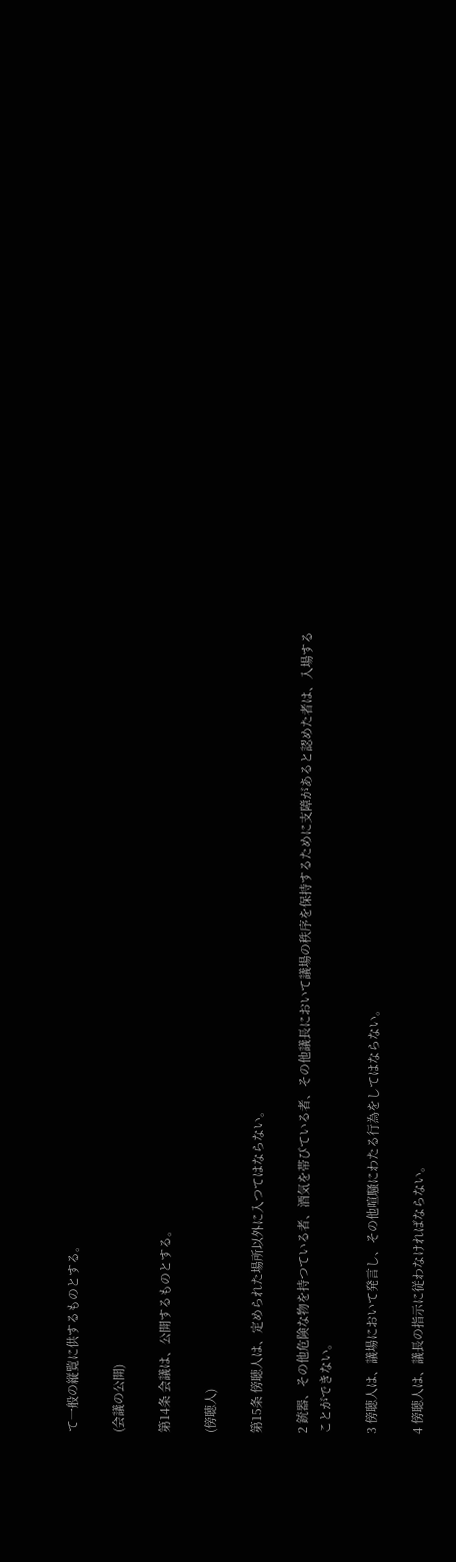て一般の縦覧に供するものとする。

(会議の公開)

第14条 会議は、公開するものとする。

(傍聴人)

第15条 傍聴人は、定められた場所以外に入つてはならない。

2 銃器、その他危険な物を持つている者、酒気を帯びている者、その他議長において議場の秩序を保持するために支障があると認めた者は、入場することができない。

3 傍聴人は、議場において発言し、その他喧騒にわたる行為をしてはならない。

4 傍聴人は、議長の指示に従わなければならない。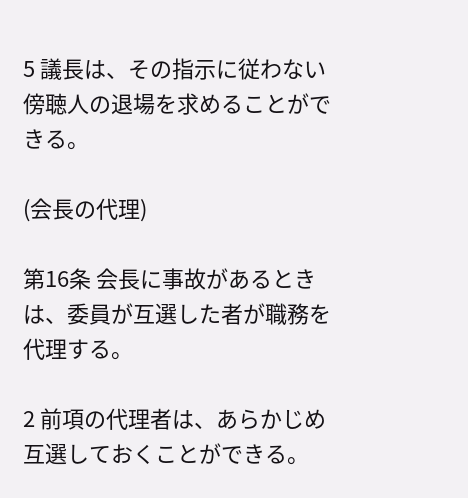5 議長は、その指示に従わない傍聴人の退場を求めることができる。

(会長の代理)

第16条 会長に事故があるときは、委員が互選した者が職務を代理する。

2 前項の代理者は、あらかじめ互選しておくことができる。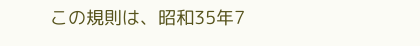この規則は、昭和35年7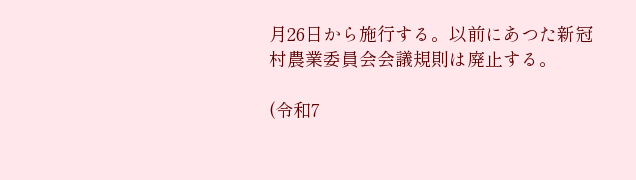月26日から施行する。以前にあつた新冠村農業委員会会議規則は廃止する。

(令和7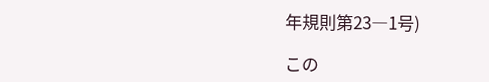年規則第23―1号)

この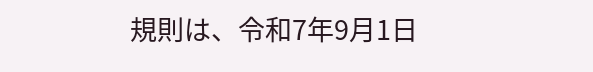規則は、令和7年9月1日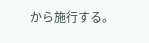から施行する。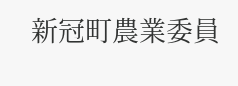新冠町農業委員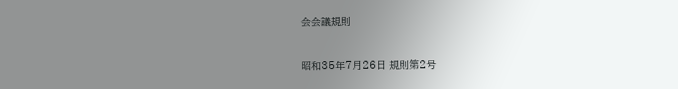会会議規則

昭和35年7月26日 規則第2号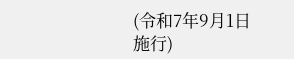(令和7年9月1日施行)